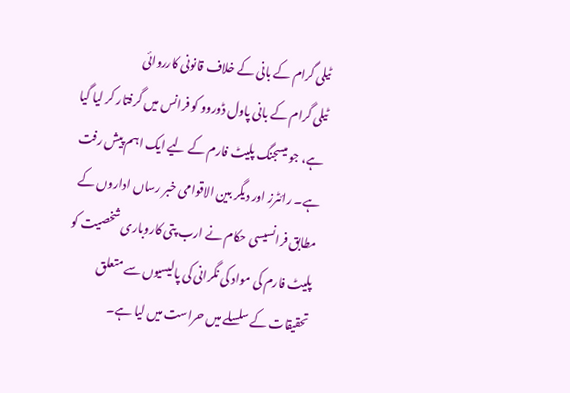ٹیلی گرام کے بانی کے خلاف قانونی کارروائی
ٹیلی گرام کے بانی پاول ڈوروو کو فرانس میں گرفتار کر لیا گیا ہے، جو میسجنگ پلیٹ فارم کے لیے ایک اہم پیش رفت ہے۔ رائٹرز اور دیگر بین الاقوامی خبر رساں اداروں کے مطابق فرانسیسی حکام نے ارب پتی کاروباری شخصیت کو پلیٹ فارم کی مواد کی نگرانی کی پالیسیوں سے متعلق تحقیقات کے سلسلے میں حراست میں لیا ہے۔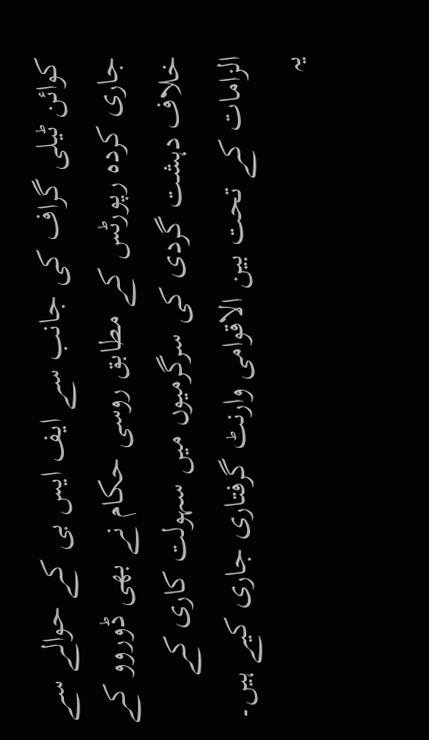کوائن ٹیلی گراف کی جانب سے ایف ایس بی کے حوالے سے جاری کردہ رپورٹس کے مطابق روسی حکام نے بھی ڈوروو کے خلاف دہشت گردی کی سرگرمیوں میں سہولت کاری کے الزامات کے تحت بین الاقوامی وارنٹ گرفتاری جاری کیے ہیں۔ یہ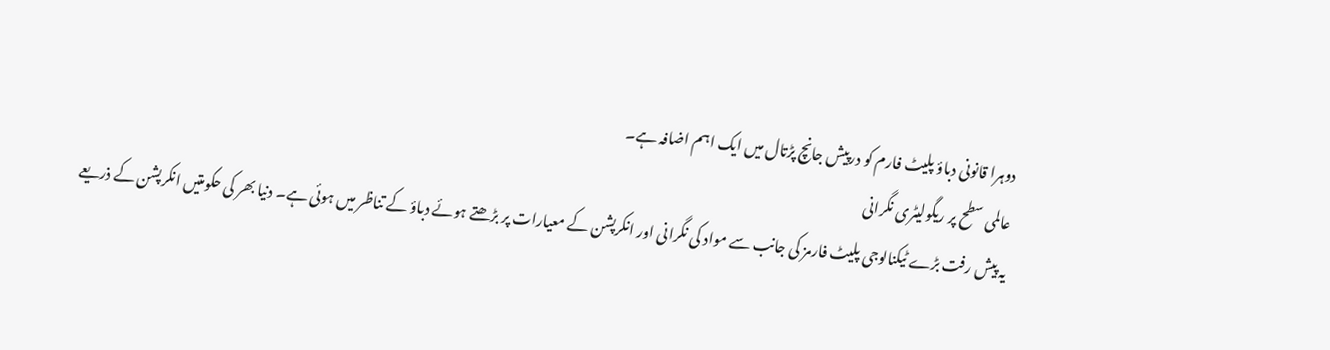دوہرا قانونی دباؤ پلیٹ فارم کو درپیش جانچ پڑتال میں ایک اہم اضافہ ہے۔
عالمی سطح پر ریگولیٹری نگرانی
یہ پیش رفت بڑے ٹیکنالوجی پلیٹ فارمز کی جانب سے مواد کی نگرانی اور انکرپشن کے معیارات پر بڑھتے ہوئے دباؤ کے تناظر میں ہوئی ہے۔ دنیا بھر کی حکومتیں انکرپشن کے ذریعے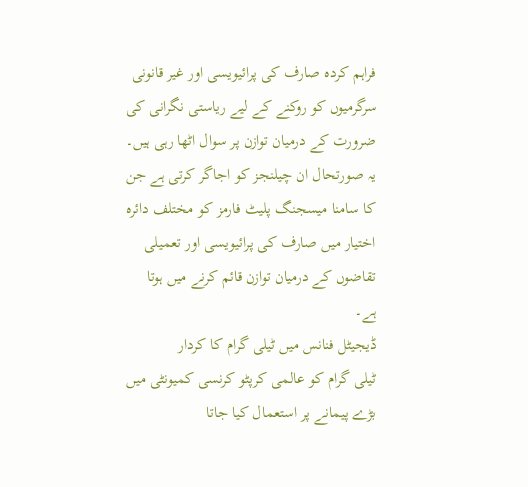فراہم کردہ صارف کی پرائیویسی اور غیر قانونی سرگرمیوں کو روکنے کے لیے ریاستی نگرانی کی ضرورت کے درمیان توازن پر سوال اٹھا رہی ہیں۔ یہ صورتحال ان چیلنجز کو اجاگر کرتی ہے جن کا سامنا میسجنگ پلیٹ فارمز کو مختلف دائرہ اختیار میں صارف کی پرائیویسی اور تعمیلی تقاضوں کے درمیان توازن قائم کرنے میں ہوتا ہے۔
ڈیجیٹل فنانس میں ٹیلی گرام کا کردار
ٹیلی گرام کو عالمی کرپٹو کرنسی کمیونٹی میں بڑے پیمانے پر استعمال کیا جاتا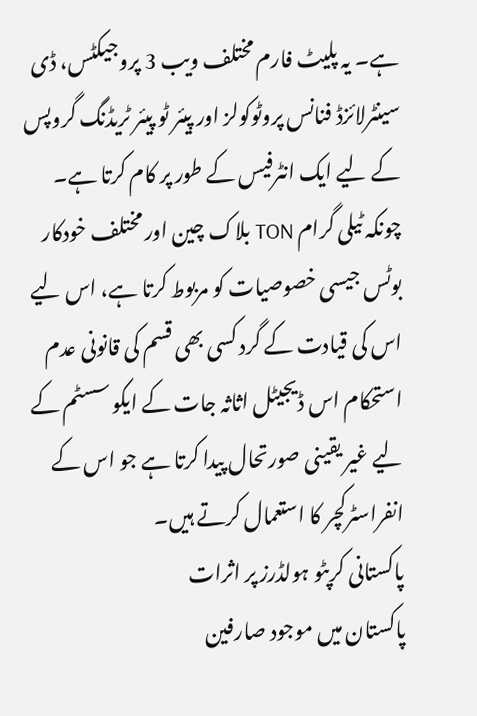ہے۔ یہ پلیٹ فارم مختلف ویب 3 پروجیکٹس، ڈی سینٹرلائزڈ فنانس پروٹوکولز اور پیئر ٹو پیئر ٹریڈنگ گروپس کے لیے ایک انٹرفیس کے طور پر کام کرتا ہے۔ چونکہ ٹیلی گرام TON بلاک چین اور مختلف خودکار بوٹس جیسی خصوصیات کو مربوط کرتا ہے، اس لیے اس کی قیادت کے گرد کسی بھی قسم کی قانونی عدم استحکام اس ڈیجیٹل اثاثہ جات کے ایکو سسٹم کے لیے غیر یقینی صورتحال پیدا کرتا ہے جو اس کے انفراسٹرکچر کا استعمال کرتے ہیں۔
پاکستانی کرپٹو ہولڈرز پر اثرات
پاکستان میں موجود صارفین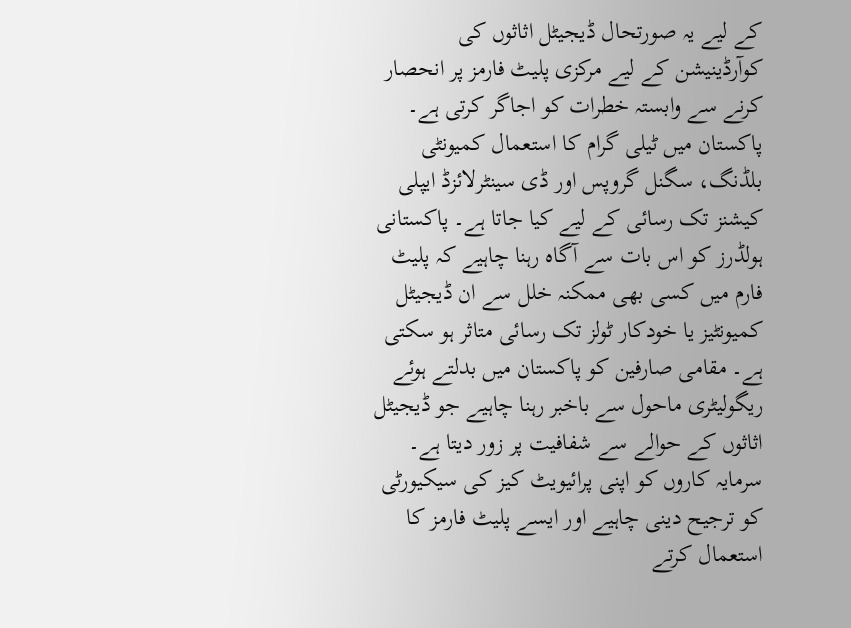کے لیے یہ صورتحال ڈیجیٹل اثاثوں کی کوآرڈینیشن کے لیے مرکزی پلیٹ فارمز پر انحصار کرنے سے وابستہ خطرات کو اجاگر کرتی ہے۔ پاکستان میں ٹیلی گرام کا استعمال کمیونٹی بلڈنگ، سگنل گروپس اور ڈی سینٹرلائزڈ ایپلی کیشنز تک رسائی کے لیے کیا جاتا ہے۔ پاکستانی ہولڈرز کو اس بات سے آگاہ رہنا چاہیے کہ پلیٹ فارم میں کسی بھی ممکنہ خلل سے ان ڈیجیٹل کمیونٹیز یا خودکار ٹولز تک رسائی متاثر ہو سکتی ہے۔ مقامی صارفین کو پاکستان میں بدلتے ہوئے ریگولیٹری ماحول سے باخبر رہنا چاہیے جو ڈیجیٹل اثاثوں کے حوالے سے شفافیت پر زور دیتا ہے۔ سرمایہ کاروں کو اپنی پرائیویٹ کیز کی سیکیورٹی کو ترجیح دینی چاہیے اور ایسے پلیٹ فارمز کا استعمال کرتے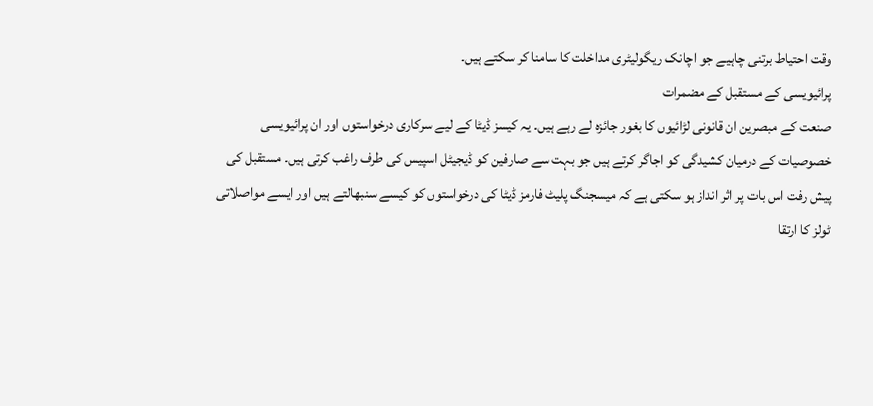وقت احتیاط برتنی چاہیے جو اچانک ریگولیٹری مداخلت کا سامنا کر سکتے ہیں۔
پرائیویسی کے مستقبل کے مضمرات
صنعت کے مبصرین ان قانونی لڑائیوں کا بغور جائزہ لے رہے ہیں۔ یہ کیسز ڈیٹا کے لیے سرکاری درخواستوں اور ان پرائیویسی خصوصیات کے درمیان کشیدگی کو اجاگر کرتے ہیں جو بہت سے صارفین کو ڈیجیٹل اسپیس کی طرف راغب کرتی ہیں۔ مستقبل کی پیش رفت اس بات پر اثر انداز ہو سکتی ہے کہ میسجنگ پلیٹ فارمز ڈیٹا کی درخواستوں کو کیسے سنبھالتے ہیں اور ایسے مواصلاتی ٹولز کا ارتقا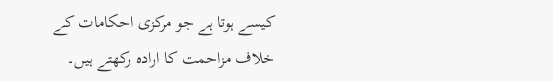کیسے ہوتا ہے جو مرکزی احکامات کے خلاف مزاحمت کا ارادہ رکھتے ہیں۔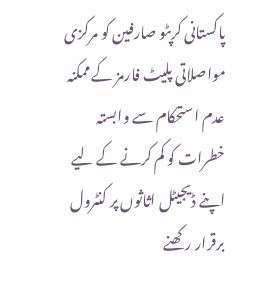پاکستانی کرپٹو صارفین کو مرکزی مواصلاتی پلیٹ فارمز کے ممکنہ عدم استحکام سے وابستہ خطرات کو کم کرنے کے لیے اپنے ڈیجیٹل اثاثوں پر کنٹرول برقرار رکھنے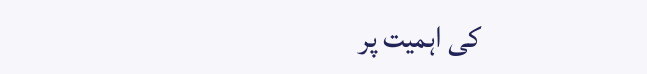کی اہمیت پر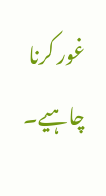غور کرنا چاہیے۔